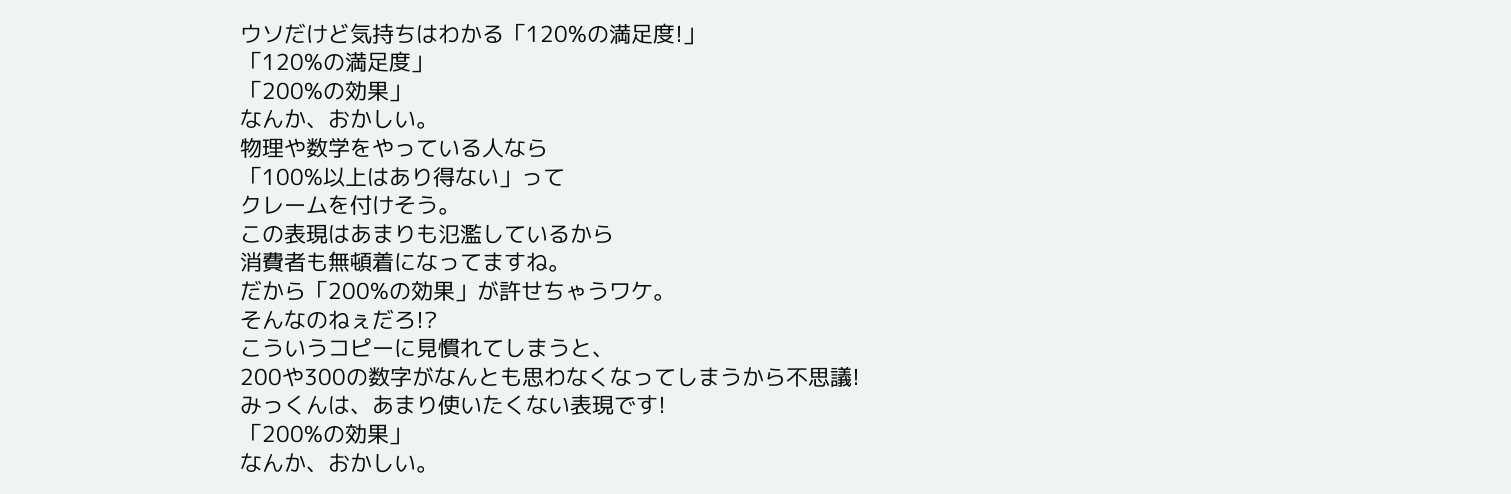ウソだけど気持ちはわかる「120%の満足度!」
「120%の満足度」
「200%の効果」
なんか、おかしい。
物理や数学をやっている人なら
「100%以上はあり得ない」って
クレームを付けそう。
この表現はあまりも氾濫しているから
消費者も無頓着になってますね。
だから「200%の効果」が許せちゃうワケ。
そんなのねぇだろ!?
こういうコピーに見慣れてしまうと、
200や300の数字がなんとも思わなくなってしまうから不思議!
みっくんは、あまり使いたくない表現です!
「200%の効果」
なんか、おかしい。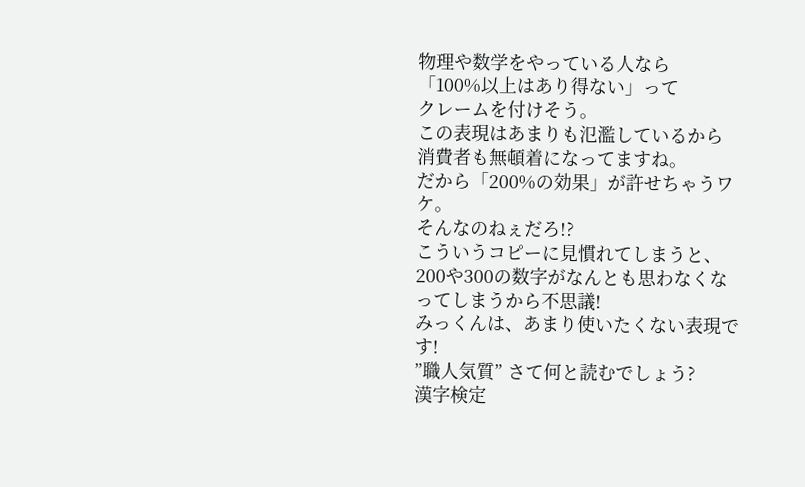物理や数学をやっている人なら
「100%以上はあり得ない」って
クレームを付けそう。
この表現はあまりも氾濫しているから
消費者も無頓着になってますね。
だから「200%の効果」が許せちゃうワケ。
そんなのねぇだろ!?
こういうコピーに見慣れてしまうと、
200や300の数字がなんとも思わなくなってしまうから不思議!
みっくんは、あまり使いたくない表現です!
”職人気質” さて何と読むでしょう?
漢字検定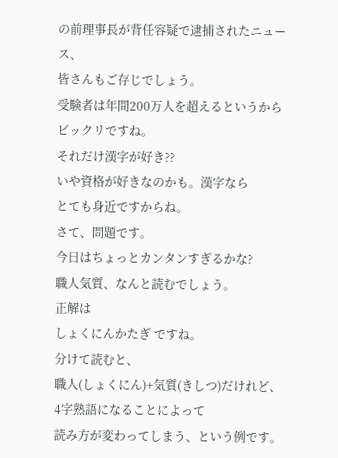の前理事長が背任容疑で逮捕されたニュース、
皆さんもご存じでしょう。
受験者は年間200万人を超えるというから
ビックリですね。
それだけ漢字が好き??
いや資格が好きなのかも。漢字なら
とても身近ですからね。
さて、問題です。
今日はちょっとカンタンすぎるかな?
職人気質、なんと読むでしょう。
正解は
しょくにんかたぎ ですね。
分けて読むと、
職人(しょくにん)+気質(きしつ)だけれど、
4字熟語になることによって
読み方が変わってしまう、という例です。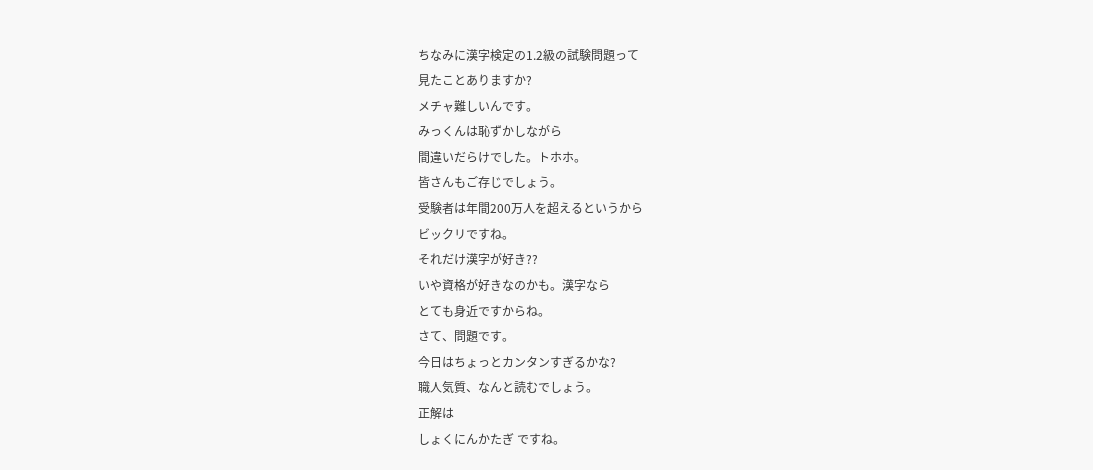ちなみに漢字検定の1.2級の試験問題って
見たことありますか?
メチャ難しいんです。
みっくんは恥ずかしながら
間違いだらけでした。トホホ。
皆さんもご存じでしょう。
受験者は年間200万人を超えるというから
ビックリですね。
それだけ漢字が好き??
いや資格が好きなのかも。漢字なら
とても身近ですからね。
さて、問題です。
今日はちょっとカンタンすぎるかな?
職人気質、なんと読むでしょう。
正解は
しょくにんかたぎ ですね。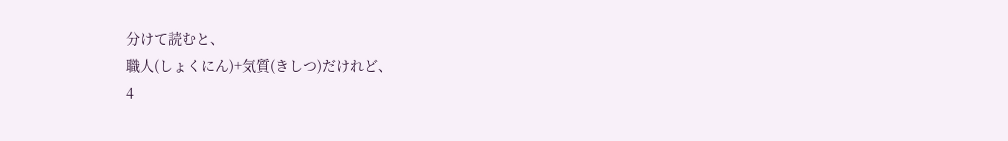分けて読むと、
職人(しょくにん)+気質(きしつ)だけれど、
4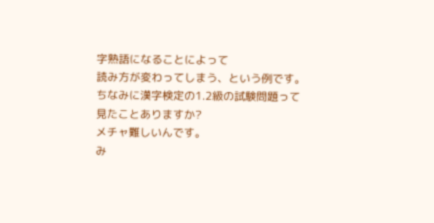字熟語になることによって
読み方が変わってしまう、という例です。
ちなみに漢字検定の1.2級の試験問題って
見たことありますか?
メチャ難しいんです。
み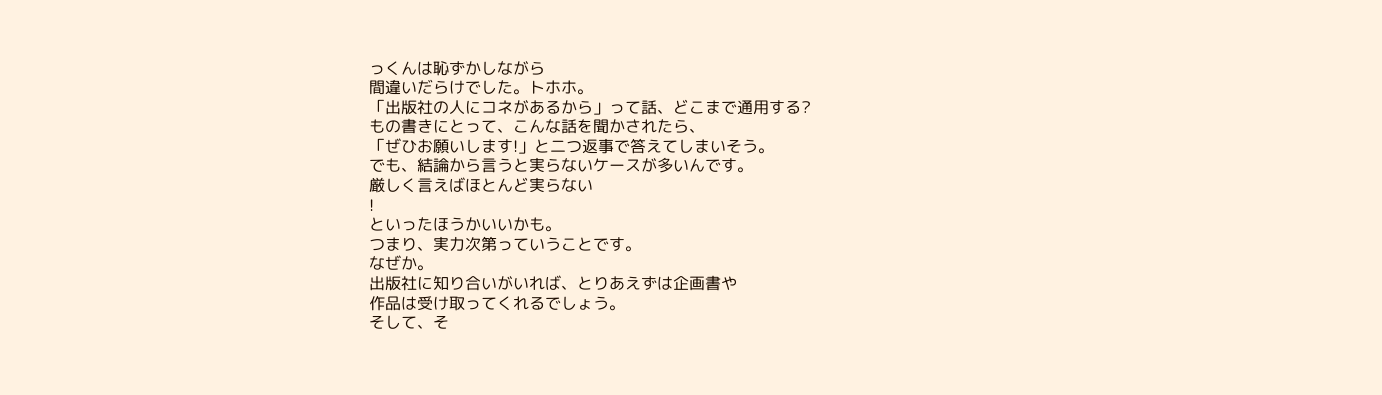っくんは恥ずかしながら
間違いだらけでした。トホホ。
「出版社の人にコネがあるから」って話、どこまで通用する?
もの書きにとって、こんな話を聞かされたら、
「ぜひお願いします!」と二つ返事で答えてしまいそう。
でも、結論から言うと実らないケースが多いんです。
厳しく言えばほとんど実らない
!
といったほうかいいかも。
つまり、実力次第っていうことです。
なぜか。
出版社に知り合いがいれば、とりあえずは企画書や
作品は受け取ってくれるでしょう。
そして、そ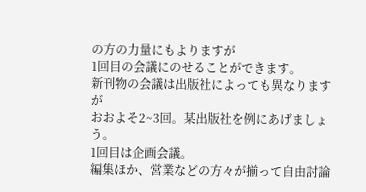の方の力量にもよりますが
1回目の会議にのせることができます。
新刊物の会議は出版社によっても異なりますが
おおよそ2~3回。某出版社を例にあげましょう。
1回目は企画会議。
編集ほか、営業などの方々が揃って自由討論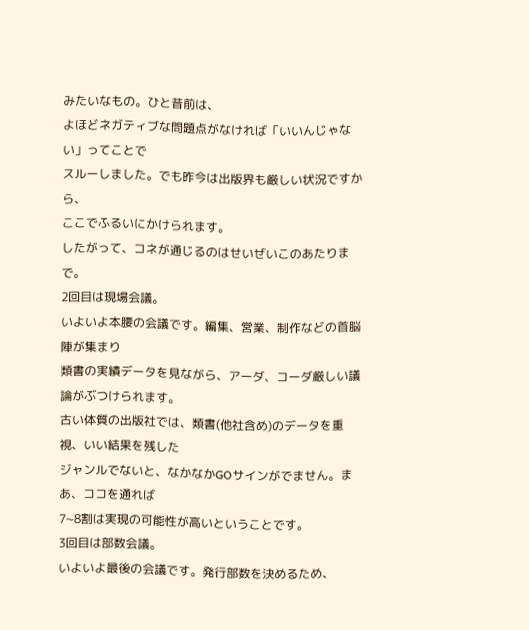みたいなもの。ひと昔前は、
よほどネガティブな問題点がなければ「いいんじゃない」ってことで
スルーしました。でも昨今は出版界も厳しい状況ですから、
ここでふるいにかけられます。
したがって、コネが通じるのはせいぜいこのあたりまで。
2回目は現場会議。
いよいよ本腰の会議です。編集、営業、制作などの首脳陣が集まり
類書の実績データを見ながら、アーダ、コーダ厳しい議論がぶつけられます。
古い体質の出版社では、類書(他社含め)のデータを重視、いい結果を残した
ジャンルでないと、なかなかGOサインがでません。まあ、ココを通れば
7~8割は実現の可能性が高いということです。
3回目は部数会議。
いよいよ最後の会議です。発行部数を決めるため、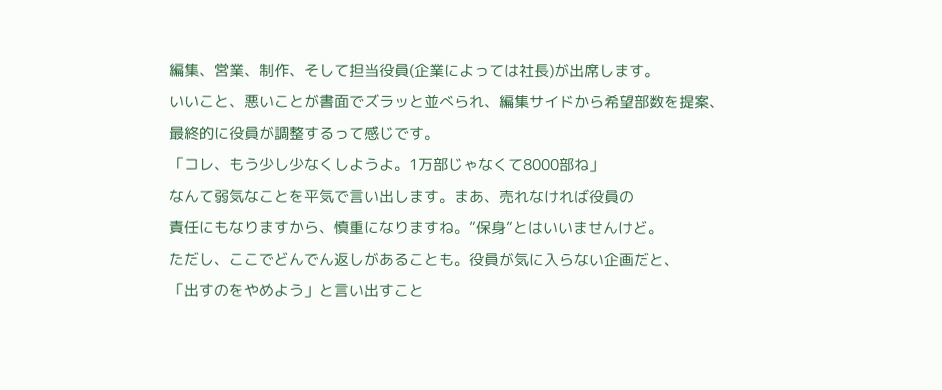編集、営業、制作、そして担当役員(企業によっては社長)が出席します。
いいこと、悪いことが書面でズラッと並べられ、編集サイドから希望部数を提案、
最終的に役員が調整するって感じです。
「コレ、もう少し少なくしようよ。1万部じゃなくて8000部ね」
なんて弱気なことを平気で言い出します。まあ、売れなければ役員の
責任にもなりますから、慎重になりますね。”保身”とはいいませんけど。
ただし、ここでどんでん返しがあることも。役員が気に入らない企画だと、
「出すのをやめよう」と言い出すこと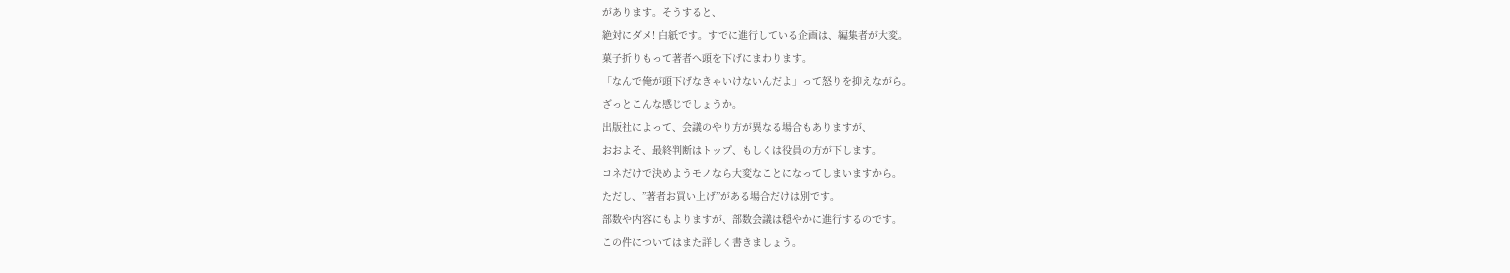があります。そうすると、
絶対にダメ! 白紙です。すでに進行している企画は、編集者が大変。
菓子折りもって著者へ頭を下げにまわります。
「なんで俺が頭下げなきゃいけないんだよ」って怒りを抑えながら。
ざっとこんな感じでしょうか。
出版社によって、会議のやり方が異なる場合もありますが、
おおよそ、最終判断はトップ、もしくは役員の方が下します。
コネだけで決めようモノなら大変なことになってしまいますから。
ただし、”著者お買い上げ”がある場合だけは別です。
部数や内容にもよりますが、部数会議は穏やかに進行するのです。
この件についてはまた詳しく書きましょう。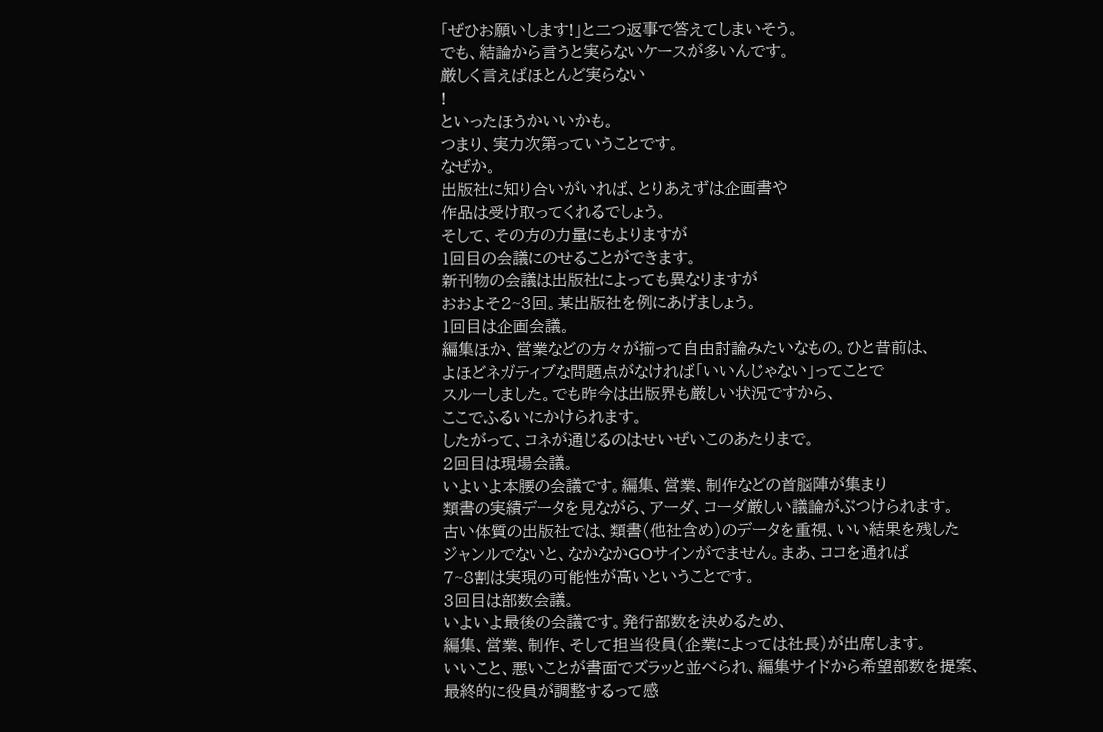「ぜひお願いします!」と二つ返事で答えてしまいそう。
でも、結論から言うと実らないケースが多いんです。
厳しく言えばほとんど実らない
!
といったほうかいいかも。
つまり、実力次第っていうことです。
なぜか。
出版社に知り合いがいれば、とりあえずは企画書や
作品は受け取ってくれるでしょう。
そして、その方の力量にもよりますが
1回目の会議にのせることができます。
新刊物の会議は出版社によっても異なりますが
おおよそ2~3回。某出版社を例にあげましょう。
1回目は企画会議。
編集ほか、営業などの方々が揃って自由討論みたいなもの。ひと昔前は、
よほどネガティブな問題点がなければ「いいんじゃない」ってことで
スルーしました。でも昨今は出版界も厳しい状況ですから、
ここでふるいにかけられます。
したがって、コネが通じるのはせいぜいこのあたりまで。
2回目は現場会議。
いよいよ本腰の会議です。編集、営業、制作などの首脳陣が集まり
類書の実績データを見ながら、アーダ、コーダ厳しい議論がぶつけられます。
古い体質の出版社では、類書(他社含め)のデータを重視、いい結果を残した
ジャンルでないと、なかなかGOサインがでません。まあ、ココを通れば
7~8割は実現の可能性が高いということです。
3回目は部数会議。
いよいよ最後の会議です。発行部数を決めるため、
編集、営業、制作、そして担当役員(企業によっては社長)が出席します。
いいこと、悪いことが書面でズラッと並べられ、編集サイドから希望部数を提案、
最終的に役員が調整するって感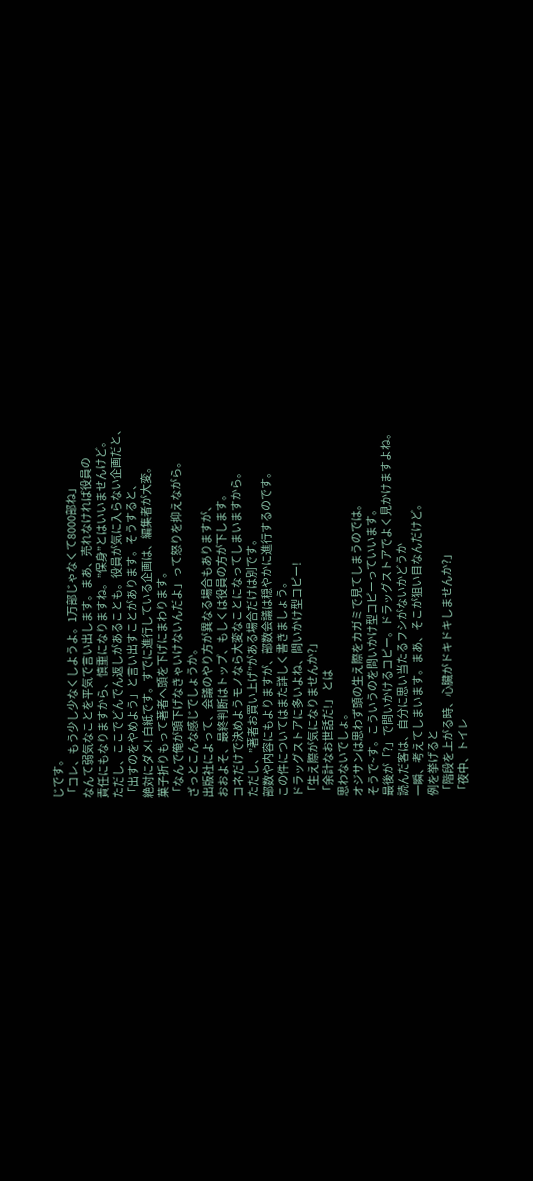じです。
「コレ、もう少し少なくしようよ。1万部じゃなくて8000部ね」
なんて弱気なことを平気で言い出します。まあ、売れなければ役員の
責任にもなりますから、慎重になりますね。”保身”とはいいませんけど。
ただし、ここでどんでん返しがあることも。役員が気に入らない企画だと、
「出すのをやめよう」と言い出すことがあります。そうすると、
絶対にダメ! 白紙です。すでに進行している企画は、編集者が大変。
菓子折りもって著者へ頭を下げにまわります。
「なんで俺が頭下げなきゃいけないんだよ」って怒りを抑えながら。
ざっとこんな感じでしょうか。
出版社によって、会議のやり方が異なる場合もありますが、
おおよそ、最終判断はトップ、もしくは役員の方が下します。
コネだけで決めようモノなら大変なことになってしまいますから。
ただし、”著者お買い上げ”がある場合だけは別です。
部数や内容にもよりますが、部数会議は穏やかに進行するのです。
この件についてはまた詳しく書きましょう。
ドラッグストアに多いよね、問いかけ型コピー!
「生え際が気になりませんか?」
「余計なお世話だ!」 とは
思わないでしょ。
オジサンは思わず頭の生え際をカガミで見てしまうのでは。
そうで~す。こういうのを問いかけ型コピーっていいます。
最後が「?」で問いかけるコピー。ドラッグストアでよく見かけますよね。
読んだ客は、自分に思い当たるフシがないかどうか
一瞬、考えてしまいます。まあ、そこが狙い目なんだけど。
例を挙げると
「階段を上がる時、心臓がドキドキしませんか?」
「夜中、トイレ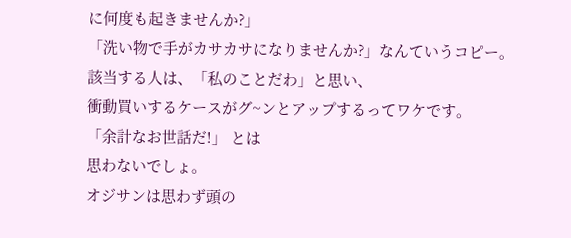に何度も起きませんか?」
「洗い物で手がカサカサになりませんか?」なんていうコピー。
該当する人は、「私のことだわ」と思い、
衝動買いするケースがグ~ンとアップするってワケです。
「余計なお世話だ!」 とは
思わないでしょ。
オジサンは思わず頭の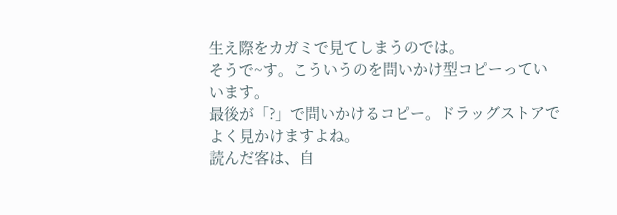生え際をカガミで見てしまうのでは。
そうで~す。こういうのを問いかけ型コピーっていいます。
最後が「?」で問いかけるコピー。ドラッグストアでよく見かけますよね。
読んだ客は、自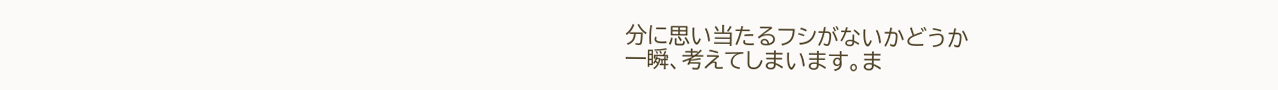分に思い当たるフシがないかどうか
一瞬、考えてしまいます。ま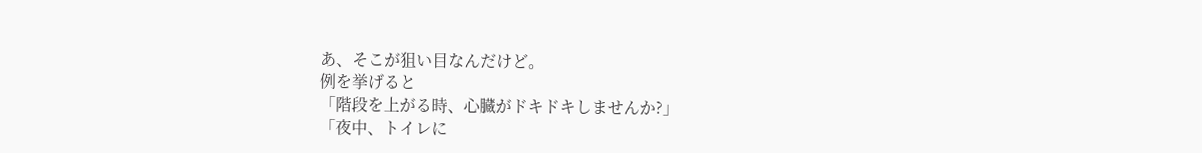あ、そこが狙い目なんだけど。
例を挙げると
「階段を上がる時、心臓がドキドキしませんか?」
「夜中、トイレに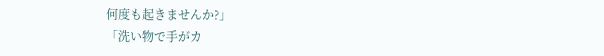何度も起きませんか?」
「洗い物で手がカ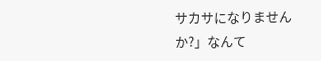サカサになりませんか?」なんて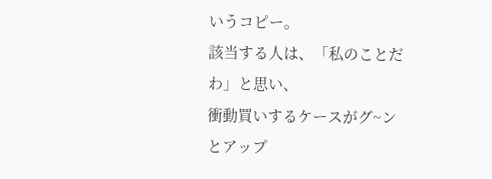いうコピー。
該当する人は、「私のことだわ」と思い、
衝動買いするケースがグ~ンとアップ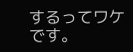するってワケです。